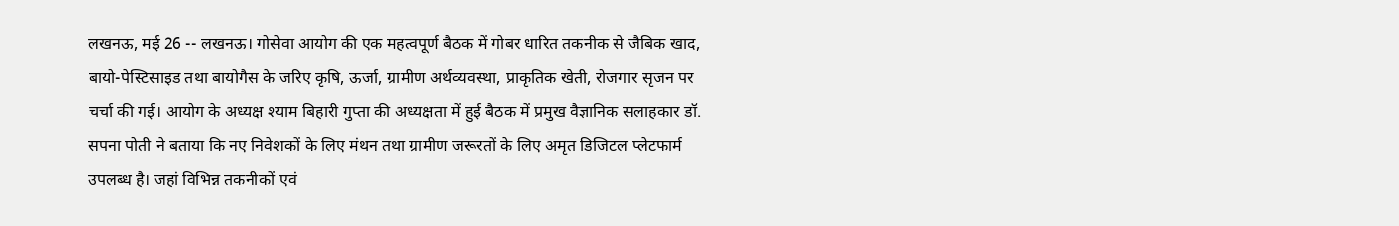लखनऊ, मई 26 -- लखनऊ। गोसेवा आयोग की एक महत्वपूर्ण बैठक में गोबर धारित तकनीक से जैबिक खाद, बायो-पेस्टिसाइड तथा बायोगैस के जरिए कृषि, ऊर्जा, ग्रामीण अर्थव्यवस्था, प्राकृतिक खेती, रोजगार सृजन पर चर्चा की गई। आयोग के अध्यक्ष श्याम बिहारी गुप्ता की अध्यक्षता में हुई बैठक में प्रमुख वैज्ञानिक सलाहकार डॉ. सपना पोती ने बताया कि नए निवेशकों के लिए मंथन तथा ग्रामीण जरूरतों के लिए अमृत डिजिटल प्लेटफार्म उपलब्ध है। जहां विभिन्न तकनीकों एवं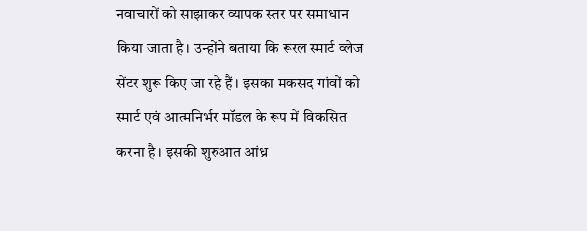नवाचारों को साझाकर व्यापक स्तर पर समाधान किया जाता है। उन्होंने बताया कि रूरल स्मार्ट व्लेज सेंटर शुरू किए जा रहे हैं। इसका मकसद गांवों को स्मार्ट एवं आत्मनिर्भर मॉडल के रूप में विकसित करना है। इसकी शुरुआत आंध्र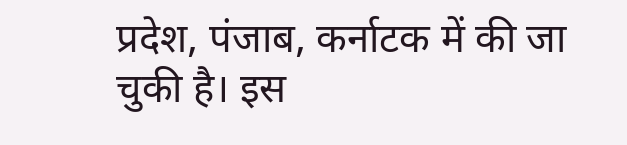प्रदेश, पंजाब, कर्नाटक में की जा चुकी है। इस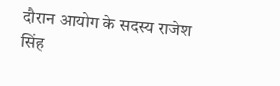दौरान आयोग के सदस्य राजेश सिंह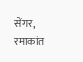सेंगर, रमाकांत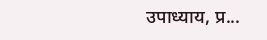उपाध्याय, प्र...